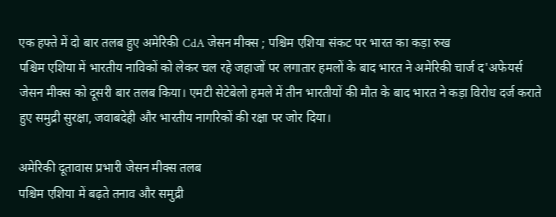एक हफ्ते में दो बार तलब हुए अमेरिकी CdA जेसन मीक्स ; पश्चिम एशिया संकट पर भारत का कड़ा रुख
पश्चिम एशिया में भारतीय नाविकों को लेकर चल रहे जहाजों पर लगातार हमलों के बाद भारत ने अमेरिकी चार्ज द'अफेयर्स जेसन मीक्स को दूसरी बार तलब किया। एमटी सेटेबेलो हमले में तीन भारतीयों की मौत के बाद भारत ने कड़ा विरोध दर्ज कराते हुए समुद्री सुरक्षा, जवाबदेही और भारतीय नागरिकों की रक्षा पर जोर दिया।

अमेरिकी दूतावास प्रभारी जेसन मीक्स तलब
पश्चिम एशिया में बढ़ते तनाव और समुद्री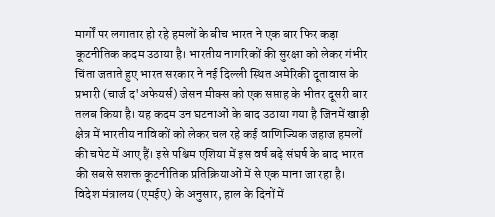मार्गों पर लगातार हो रहे हमलों के बीच भारत ने एक बार फिर कड़ा कूटनीतिक कदम उठाया है। भारतीय नागरिकों की सुरक्षा को लेकर गंभीर चिंता जताते हुए भारत सरकार ने नई दिल्ली स्थित अमेरिकी दूतावास के प्रभारी (चार्ज द'अफेयर्स) जेसन मीक्स को एक सप्ताह के भीतर दूसरी बार तलब किया है। यह कदम उन घटनाओं के बाद उठाया गया है जिनमें खाड़ी क्षेत्र में भारतीय नाविकों को लेकर चल रहे कई वाणिज्यिक जहाज हमलों की चपेट में आए हैं। इसे पश्चिम एशिया में इस वर्ष बढ़े संघर्ष के बाद भारत की सबसे सशक्त कूटनीतिक प्रतिक्रियाओं में से एक माना जा रहा है।
विदेश मंत्रालय (एमईए) के अनुसार, हाल के दिनों में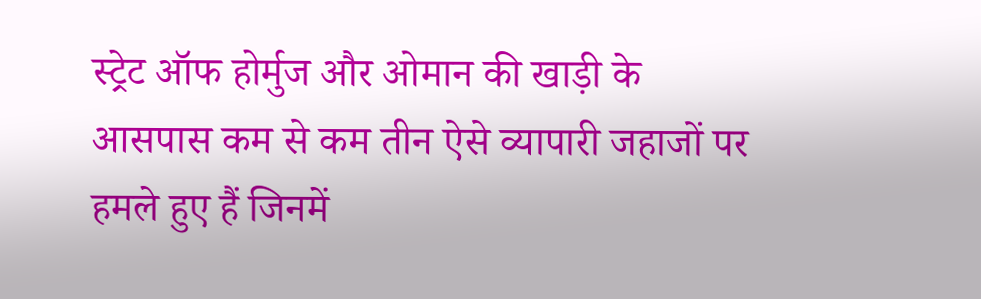स्ट्रेट ऑफ होर्मुज और ओमान की खाड़ी के आसपास कम से कम तीन ऐसे व्यापारी जहाजों पर हमले हुए हैं जिनमें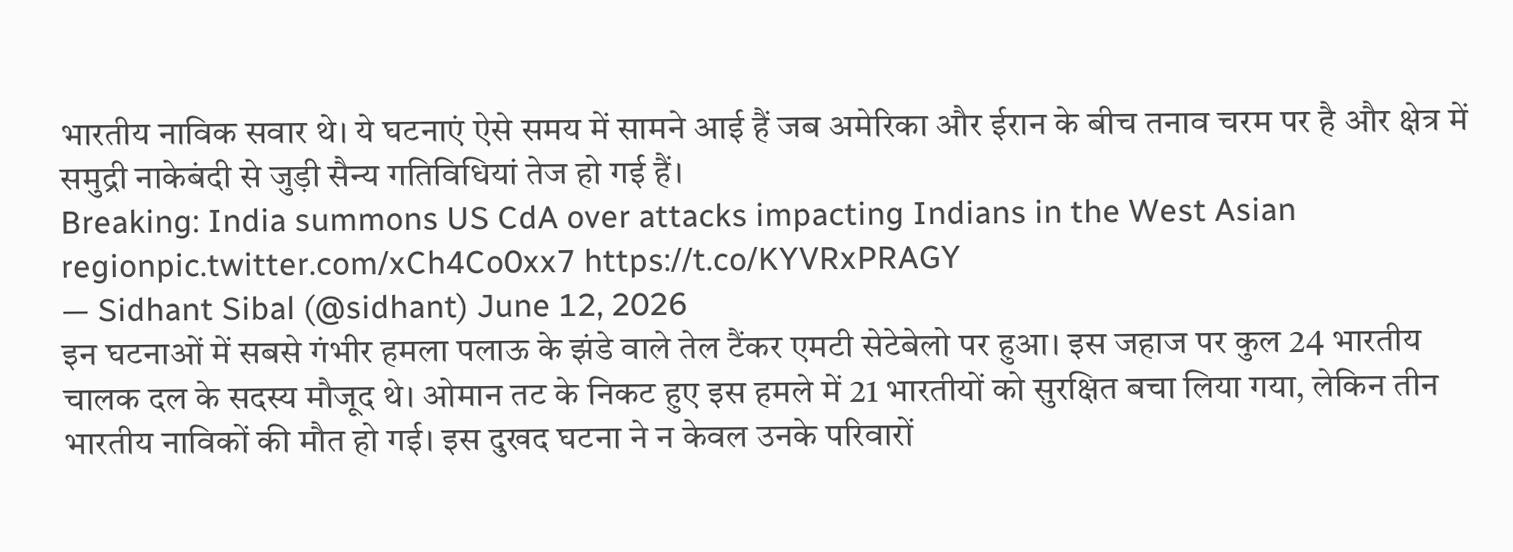भारतीय नाविक सवार थे। ये घटनाएं ऐसे समय में सामने आई हैं जब अमेरिका और ईरान के बीच तनाव चरम पर है और क्षेत्र में समुद्री नाकेबंदी से जुड़ी सैन्य गतिविधियां तेज हो गई हैं।
Breaking: India summons US CdA over attacks impacting Indians in the West Asian regionpic.twitter.com/xCh4Co0xx7 https://t.co/KYVRxPRAGY
— Sidhant Sibal (@sidhant) June 12, 2026
इन घटनाओं में सबसे गंभीर हमला पलाऊ के झंडे वाले तेल टैंकर एमटी सेटेबेलो पर हुआ। इस जहाज पर कुल 24 भारतीय चालक दल के सदस्य मौजूद थे। ओमान तट के निकट हुए इस हमले में 21 भारतीयों को सुरक्षित बचा लिया गया, लेकिन तीन भारतीय नाविकों की मौत हो गई। इस दुखद घटना ने न केवल उनके परिवारों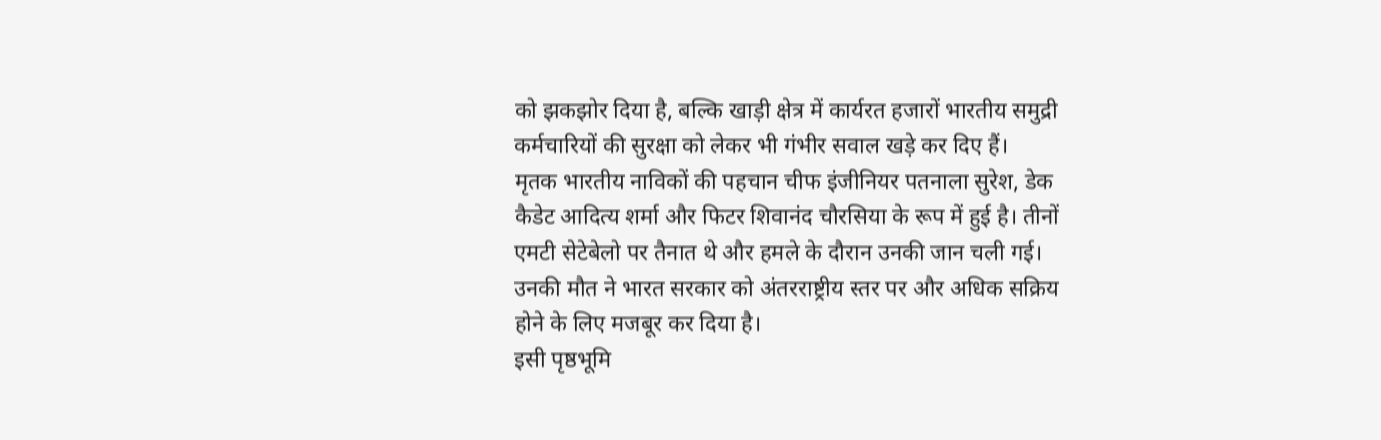को झकझोर दिया है, बल्कि खाड़ी क्षेत्र में कार्यरत हजारों भारतीय समुद्री कर्मचारियों की सुरक्षा को लेकर भी गंभीर सवाल खड़े कर दिए हैं।
मृतक भारतीय नाविकों की पहचान चीफ इंजीनियर पतनाला सुरेश, डेक कैडेट आदित्य शर्मा और फिटर शिवानंद चौरसिया के रूप में हुई है। तीनों एमटी सेटेबेलो पर तैनात थे और हमले के दौरान उनकी जान चली गई। उनकी मौत ने भारत सरकार को अंतरराष्ट्रीय स्तर पर और अधिक सक्रिय होने के लिए मजबूर कर दिया है।
इसी पृष्ठभूमि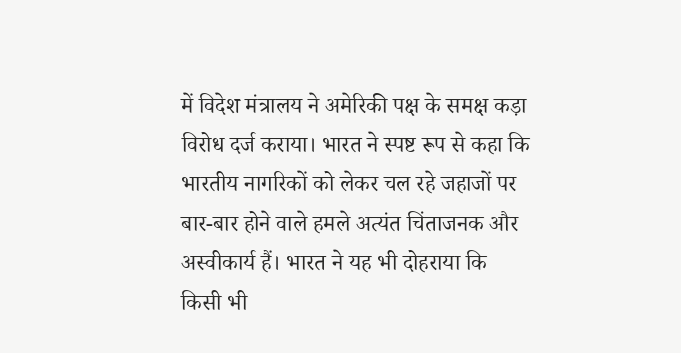में विदेश मंत्रालय ने अमेरिकी पक्ष के समक्ष कड़ा विरोध दर्ज कराया। भारत ने स्पष्ट रूप से कहा कि भारतीय नागरिकों को लेकर चल रहे जहाजों पर बार-बार होने वाले हमले अत्यंत चिंताजनक और अस्वीकार्य हैं। भारत ने यह भी दोहराया कि किसी भी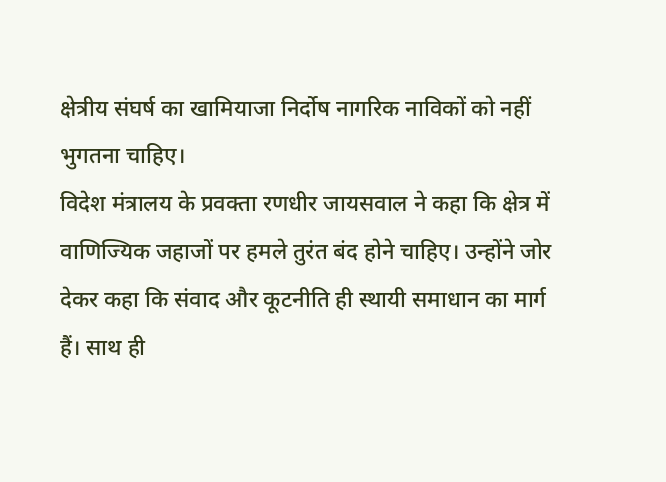क्षेत्रीय संघर्ष का खामियाजा निर्दोष नागरिक नाविकों को नहीं भुगतना चाहिए।
विदेश मंत्रालय के प्रवक्ता रणधीर जायसवाल ने कहा कि क्षेत्र में वाणिज्यिक जहाजों पर हमले तुरंत बंद होने चाहिए। उन्होंने जोर देकर कहा कि संवाद और कूटनीति ही स्थायी समाधान का मार्ग हैं। साथ ही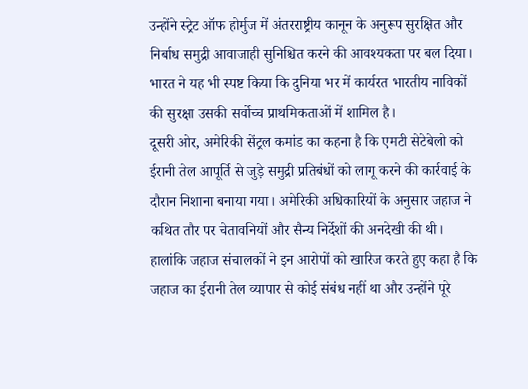उन्होंने स्ट्रेट ऑफ होर्मुज में अंतरराष्ट्रीय कानून के अनुरूप सुरक्षित और निर्बाध समुद्री आवाजाही सुनिश्चित करने की आवश्यकता पर बल दिया। भारत ने यह भी स्पष्ट किया कि दुनिया भर में कार्यरत भारतीय नाविकों की सुरक्षा उसकी सर्वोच्च प्राथमिकताओं में शामिल है।
दूसरी ओर, अमेरिकी सेंट्रल कमांड का कहना है कि एमटी सेटेबेलो को ईरानी तेल आपूर्ति से जुड़े समुद्री प्रतिबंधों को लागू करने की कार्रवाई के दौरान निशाना बनाया गया। अमेरिकी अधिकारियों के अनुसार जहाज ने कथित तौर पर चेतावनियों और सैन्य निर्देशों की अनदेखी की थी। हालांकि जहाज संचालकों ने इन आरोपों को खारिज करते हुए कहा है कि जहाज का ईरानी तेल व्यापार से कोई संबंध नहीं था और उन्होंने पूरे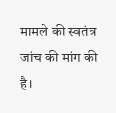मामले की स्वतंत्र जांच की मांग की है।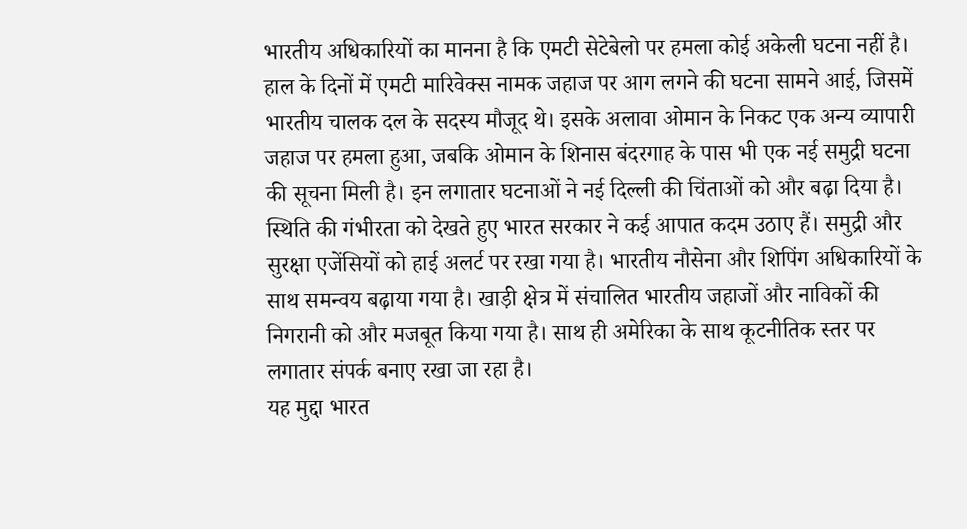भारतीय अधिकारियों का मानना है कि एमटी सेटेबेलो पर हमला कोई अकेली घटना नहीं है। हाल के दिनों में एमटी मारिवेक्स नामक जहाज पर आग लगने की घटना सामने आई, जिसमें भारतीय चालक दल के सदस्य मौजूद थे। इसके अलावा ओमान के निकट एक अन्य व्यापारी जहाज पर हमला हुआ, जबकि ओमान के शिनास बंदरगाह के पास भी एक नई समुद्री घटना की सूचना मिली है। इन लगातार घटनाओं ने नई दिल्ली की चिंताओं को और बढ़ा दिया है।
स्थिति की गंभीरता को देखते हुए भारत सरकार ने कई आपात कदम उठाए हैं। समुद्री और सुरक्षा एजेंसियों को हाई अलर्ट पर रखा गया है। भारतीय नौसेना और शिपिंग अधिकारियों के साथ समन्वय बढ़ाया गया है। खाड़ी क्षेत्र में संचालित भारतीय जहाजों और नाविकों की निगरानी को और मजबूत किया गया है। साथ ही अमेरिका के साथ कूटनीतिक स्तर पर लगातार संपर्क बनाए रखा जा रहा है।
यह मुद्दा भारत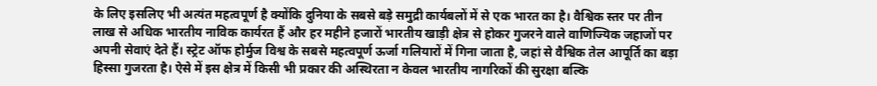के लिए इसलिए भी अत्यंत महत्वपूर्ण है क्योंकि दुनिया के सबसे बड़े समुद्री कार्यबलों में से एक भारत का है। वैश्विक स्तर पर तीन लाख से अधिक भारतीय नाविक कार्यरत हैं और हर महीने हजारों भारतीय खाड़ी क्षेत्र से होकर गुजरने वाले वाणिज्यिक जहाजों पर अपनी सेवाएं देते हैं। स्ट्रेट ऑफ होर्मुज विश्व के सबसे महत्वपूर्ण ऊर्जा गलियारों में गिना जाता है, जहां से वैश्विक तेल आपूर्ति का बड़ा हिस्सा गुजरता है। ऐसे में इस क्षेत्र में किसी भी प्रकार की अस्थिरता न केवल भारतीय नागरिकों की सुरक्षा बल्कि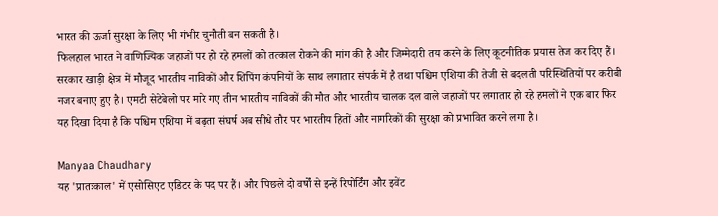भारत की ऊर्जा सुरक्षा के लिए भी गंभीर चुनौती बन सकती है।
फिलहाल भारत ने वाणिज्यिक जहाजों पर हो रहे हमलों को तत्काल रोकने की मांग की है और जिम्मेदारी तय करने के लिए कूटनीतिक प्रयास तेज कर दिए हैं। सरकार खाड़ी क्षेत्र में मौजूद भारतीय नाविकों और शिपिंग कंपनियों के साथ लगातार संपर्क में है तथा पश्चिम एशिया की तेजी से बदलती परिस्थितियों पर करीबी नजर बनाए हुए है। एमटी सेटेबेलो पर मारे गए तीन भारतीय नाविकों की मौत और भारतीय चालक दल वाले जहाजों पर लगातार हो रहे हमलों ने एक बार फिर यह दिखा दिया है कि पश्चिम एशिया में बढ़ता संघर्ष अब सीधे तौर पर भारतीय हितों और नागरिकों की सुरक्षा को प्रभावित करने लगा है।

Manyaa Chaudhary
यह 'प्रातःकाल' में एसोसिएट एडिटर के पद पर हैं। और पिछले दो वर्षों से इन्हें रिपोर्टिंग और इवेंट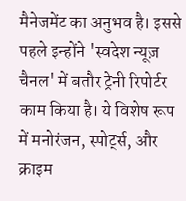मैनेजमेंट का अनुभव है। इससे पहले इन्होंने 'स्वदेश न्यूज़ चैनल' में बतौर ट्रेनी रिपोर्टर काम किया है। ये विशेष रूप में मनोरंजन, स्पोर्ट्स, और क्राइम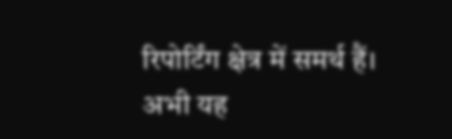रिपोर्टिंग क्षेत्र में समर्थ हैं। अभी यह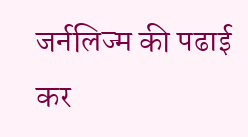जर्नलिज्म की पढाई कर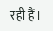रही हैं।